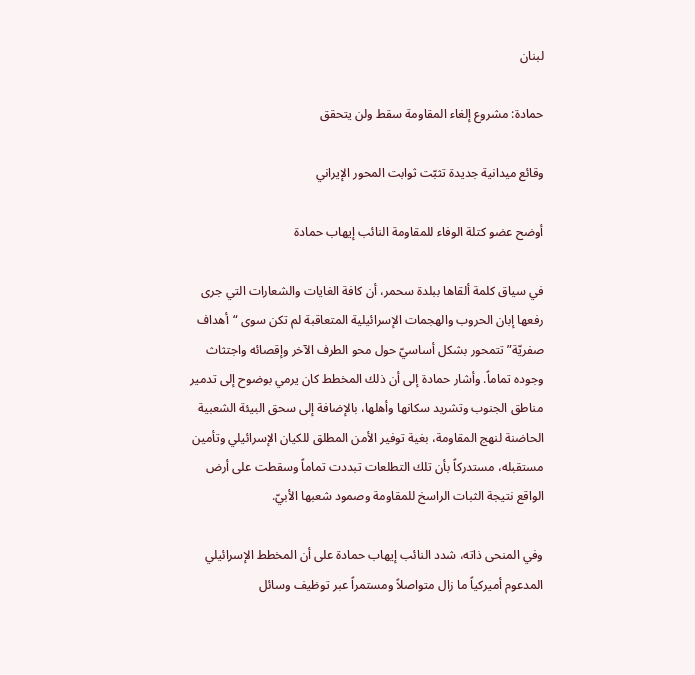لبنان

حمادة: مشروع إلغاء المقاومة سقط ولن يتحقق

وقائع ميدانية جديدة تثبّت ثوابت المحور الإيراني

أوضح عضو كتلة الوفاء للمقاومة النائب إيهاب حمادة

في سياق كلمة ألقاها ببلدة سحمر، أن كافة الغايات والشعارات التي جرى رفعها إبان الحروب والهجمات الإسرائيلية المتعاقبة لم تكن سوى “أهداف صفريّة” تتمحور بشكل أساسيّ حول محو الطرف الآخر وإقصائه واجتثاث وجوده تماماً. وأشار حمادة إلى أن ذلك المخطط كان يرمي بوضوح إلى تدمير مناطق الجنوب وتشريد سكانها وأهلها، بالإضافة إلى سحق البيئة الشعبية الحاضنة لنهج المقاومة، بغية توفير الأمن المطلق للكيان الإسرائيلي وتأمين مستقبله، مستدركاً بأن تلك التطلعات تبددت تماماً وسقطت على أرض الواقع نتيجة الثبات الراسخ للمقاومة وصمود شعبها الأبيّ.

وفي المنحى ذاته، شدد النائب إيهاب حمادة على أن المخطط الإسرائيلي المدعوم أميركياً ما زال متواصلاً ومستمراً عبر توظيف وسائل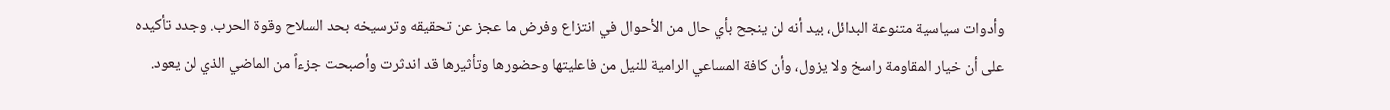وأدوات سياسية متنوعة البدائل، بيد أنه لن ينجح بأي حال من الأحوال في انتزاع وفرض ما عجز عن تحقيقه وترسيخه بحد السلاح وقوة الحرب. وجدد تأكيده على أن خيار المقاومة راسخ ولا يزول، وأن كافة المساعي الرامية للنيل من فاعليتها وحضورها وتأثيرها قد اندثرت وأصبحت جزءاً من الماضي الذي لن يعود.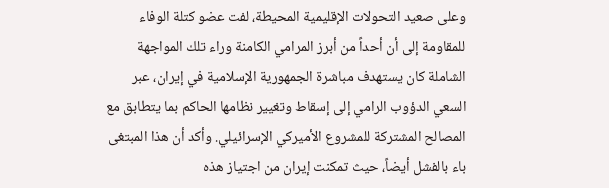وعلى صعيد التحولات الإقليمية المحيطة، لفت عضو كتلة الوفاء للمقاومة إلى أن أحداً من أبرز المرامي الكامنة وراء تلك المواجهة الشاملة كان يستهدف مباشرة الجمهورية الإسلامية في إيران، عبر السعي الدؤوب الرامي إلى إسقاط وتغيير نظامها الحاكم بما يتطابق مع المصالح المشتركة للمشروع الأميركي الإسرائيلي. وأكد أن هذا المبتغى باء بالفشل أيضاً، حيث تمكنت إيران من اجتياز هذه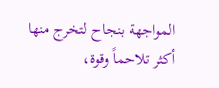المواجهة بنجاح لتخرج منها أكثر تلاحماً وقوة،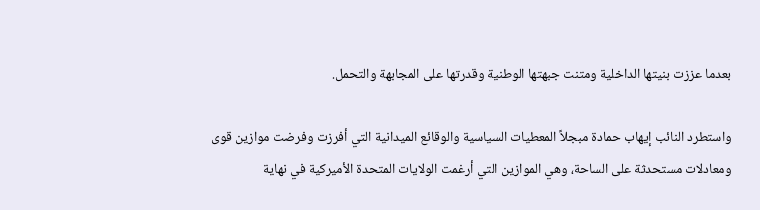بعدما عززت بنيتها الداخلية ومتنت جبهتها الوطنية وقدرتها على المجابهة والتحمل.

واستطرد النائب إيهاب حمادة مبجلاً المعطيات السياسية والوقائع الميدانية التي أفرزت وفرضت موازين قوى ومعادلات مستحدثة على الساحة، وهي الموازين التي أرغمت الولايات المتحدة الأميركية في نهاية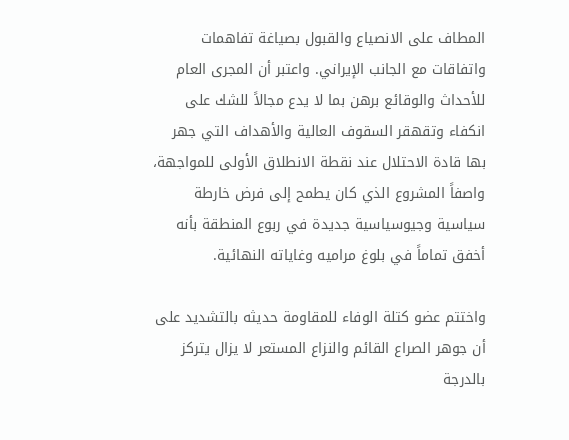المطاف على الانصياع والقبول بصياغة تفاهمات واتفاقات مع الجانب الإيراني. واعتبر أن المجرى العام للأحداث والوقائع برهن بما لا يدع مجالاً للشك على انكفاء وتقهقر السقوف العالية والأهداف التي جهر بها قادة الاحتلال عند نقطة الانطلاق الأولى للمواجهة، واصفاً المشروع الذي كان يطمح إلى فرض خارطة سياسية وجيوسياسية جديدة في ربوع المنطقة بأنه أخفق تماماً في بلوغ مراميه وغاياته النهائية.

واختتم عضو كتلة الوفاء للمقاومة حديثه بالتشديد على أن جوهر الصراع القائم والنزاع المستعر لا يزال يتركز بالدرجة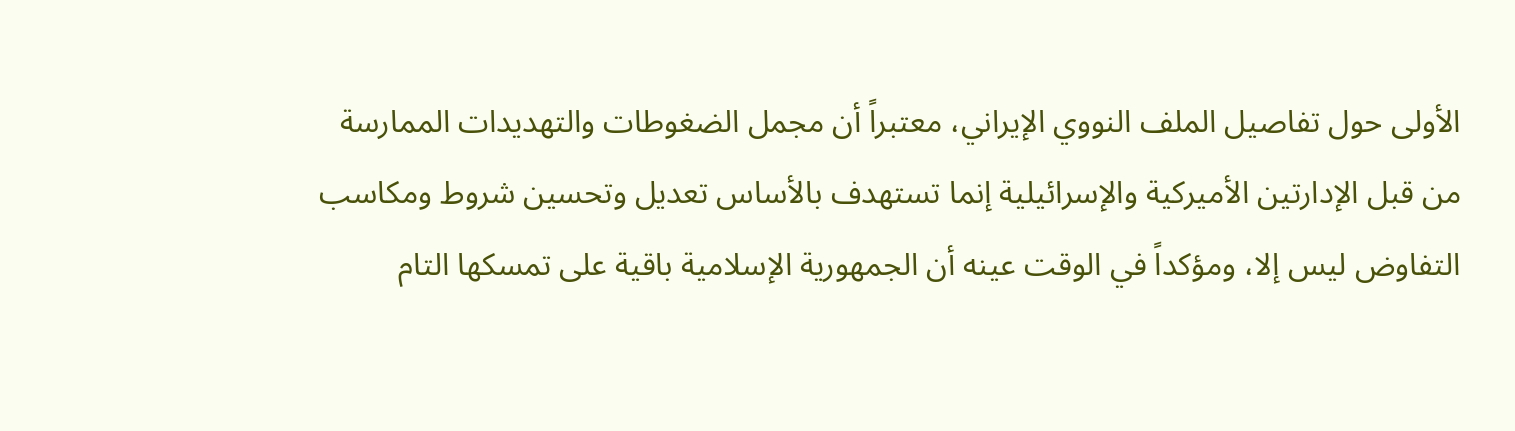الأولى حول تفاصيل الملف النووي الإيراني، معتبراً أن مجمل الضغوطات والتهديدات الممارسة من قبل الإدارتين الأميركية والإسرائيلية إنما تستهدف بالأساس تعديل وتحسين شروط ومكاسب التفاوض ليس إلا، ومؤكداً في الوقت عينه أن الجمهورية الإسلامية باقية على تمسكها التام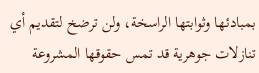بمبادئها وثوابتها الراسخة، ولن ترضخ لتقديم أي تنازلات جوهرية قد تمس حقوقها المشروعة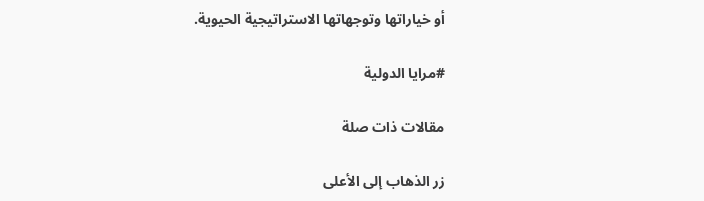أو خياراتها وتوجهاتها الاستراتيجية الحيوية.

#مرايا الدولية

مقالات ذات صلة

زر الذهاب إلى الأعلى